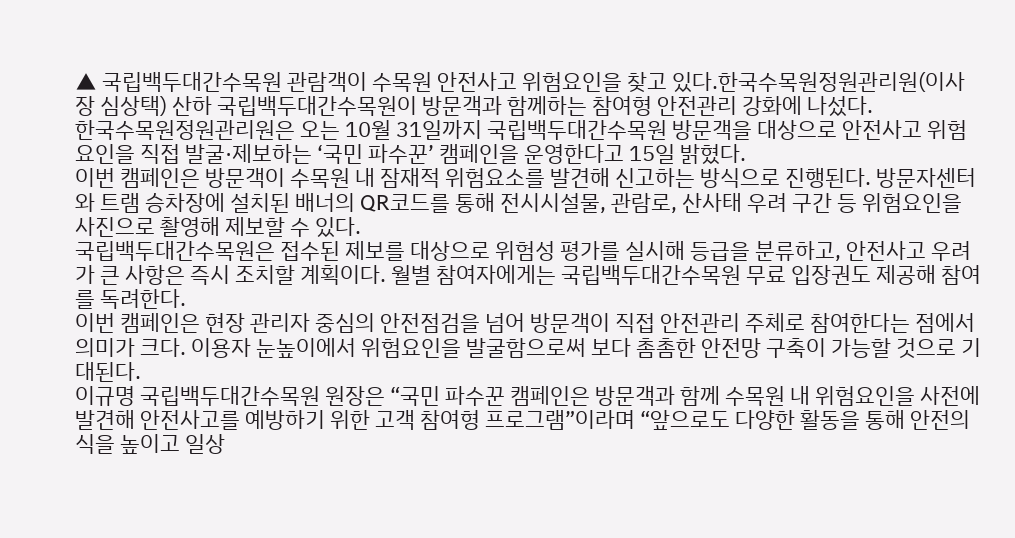▲ 국립백두대간수목원 관람객이 수목원 안전사고 위험요인을 찾고 있다.한국수목원정원관리원(이사장 심상택) 산하 국립백두대간수목원이 방문객과 함께하는 참여형 안전관리 강화에 나섰다.
한국수목원정원관리원은 오는 10월 31일까지 국립백두대간수목원 방문객을 대상으로 안전사고 위험요인을 직접 발굴·제보하는 ‘국민 파수꾼’ 캠페인을 운영한다고 15일 밝혔다.
이번 캠페인은 방문객이 수목원 내 잠재적 위험요소를 발견해 신고하는 방식으로 진행된다. 방문자센터와 트램 승차장에 설치된 배너의 QR코드를 통해 전시시설물, 관람로, 산사태 우려 구간 등 위험요인을 사진으로 촬영해 제보할 수 있다.
국립백두대간수목원은 접수된 제보를 대상으로 위험성 평가를 실시해 등급을 분류하고, 안전사고 우려가 큰 사항은 즉시 조치할 계획이다. 월별 참여자에게는 국립백두대간수목원 무료 입장권도 제공해 참여를 독려한다.
이번 캠페인은 현장 관리자 중심의 안전점검을 넘어 방문객이 직접 안전관리 주체로 참여한다는 점에서 의미가 크다. 이용자 눈높이에서 위험요인을 발굴함으로써 보다 촘촘한 안전망 구축이 가능할 것으로 기대된다.
이규명 국립백두대간수목원 원장은 “국민 파수꾼 캠페인은 방문객과 함께 수목원 내 위험요인을 사전에 발견해 안전사고를 예방하기 위한 고객 참여형 프로그램”이라며 “앞으로도 다양한 활동을 통해 안전의식을 높이고 일상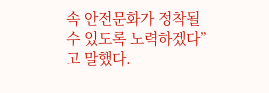속 안전문화가 정착될 수 있도록 노력하겠다”고 말했다.